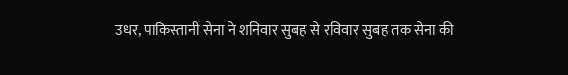उधर, पाकिस्तानी सेना ने शनिवार सुबह से रविवार सुबह तक सेना की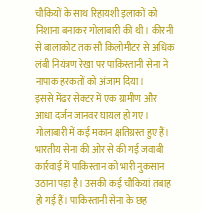चौकियों के साथ रिहायशी इलाकों को निशाना बनाकर गोलाबारी की थी। कीरनी से बालाकोट तक सौ किलोमीटर से अधिक लंबी नियंत्रण रेखा पर पाकिस्तानी सेना ने नापाक हरकतों को अंजाम दिया।
इससे मेंढर सेक्टर में एक ग्रामीण और आधा दर्जन जानवर घायल हो गए। गोलाबारी में कई मकान क्षतिग्रस्त हुए हैं। भारतीय सेना की ओर से की गई जवाबी कार्रवाई में पाकिस्तान को भारी नुकसान उठाना पड़ा है। उसकी कई चौकियां तबाह हो गई हैं। पाकिस्तानी सेना के छह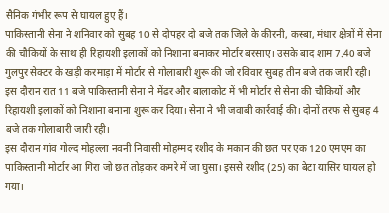सैनिक गंभीर रूप से घायल हुए हैं।
पाकिस्तानी सेना ने शनिवार को सुबह 10 से दोपहर दो बजे तक जिले के कीरनी, कस्बा, मंधार क्षेत्रों में सेना की चौकियों के साथ ही रिहायशी इलाकों को निशाना बनाकर मोर्टार बरसाए। उसके बाद शाम 7.40 बजे गुलपुर सेक्टर के खड़ी करमाड़ा में मोर्टार से गोलाबारी शुरू की जो रविवार सुबह तीन बजे तक जारी रही।
इस दौरान रात 11 बजे पाकिस्तानी सेना ने मेंढर और बालाकोट में भी मोर्टार से सेना की चौकियों और रिहायशी इलाकों को निशाना बनाना शुरू कर दिया। सेना ने भी जवाबी कार्रवाई की। दोनों तरफ से सुबह 4 बजे तक गोलाबारी जारी रही।
इस दौरान गांव गोल्द मोहल्ला नवनी निवासी मोहम्मद रशीद के मकान की छत पर एक 120 एमएम का पाकिस्तानी मोर्टार आ गिरा जो छत तोड़कर कमरे में जा घुसा। इससे रशीद (25) का बेटा यासिर घायल हो गया।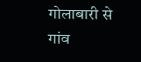गोलाबारी से गांव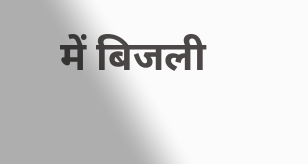में बिजली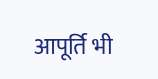आपूर्ति भी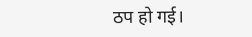ठप हो गई।